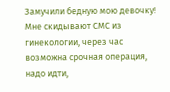Замучили бедную мою девочку!
Мне скидывают СМС из гинекологии, через час возможна срочная операция, надо идти,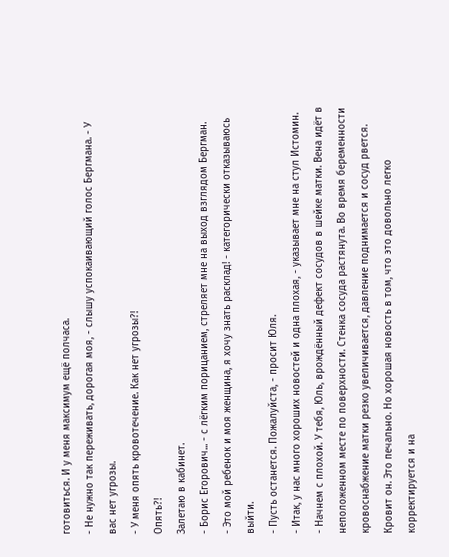готовиться. И у меня максимум ещё полчаса.
- Не нужно так переживать, дорогая моя, - слышу успокаивающий голос Бергмана. - У вас нет угрозы.
- У меня опять кровотечение. Как нет угрозы?!
Опять?!
Залетаю в кабинет.
- Борис Егорович... - с лёгким порицанием, стреляет мне на выход взглядом Бергман.
- Это мой ребенок и моя женщина, я хочу знать расклад! - категорически отказываюсь выйти.
- Пусть останется. Пожалуйста, - просит Юля.
- Итак, у нас много хороших новостей и одна плохая, - указывает мне на стул Истомин.
- Начнем с плохой. У тебя, Юль, врождённый дефект сосудов в шейке матки. Вена идёт в неположенном месте по поверхности. Стенка сосуда растянута. Во время беременности кровоснабжение матки резко увеличивается, давление поднимается и сосуд рвется. Кровит он. Это печально. Но хорошая новость в том, что это довольно легко корректируется и на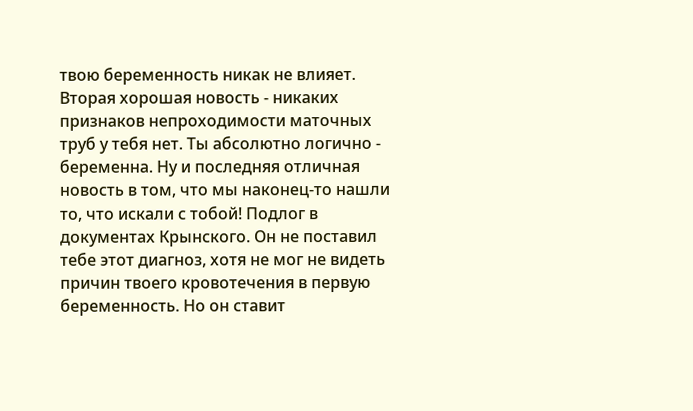твою беременность никак не влияет. Вторая хорошая новость - никаких признаков непроходимости маточных труб у тебя нет. Ты абсолютно логично - беременна. Ну и последняя отличная новость в том, что мы наконец-то нашли то, что искали с тобой! Подлог в документах Крынского. Он не поставил тебе этот диагноз, хотя не мог не видеть причин твоего кровотечения в первую беременность. Но он ставит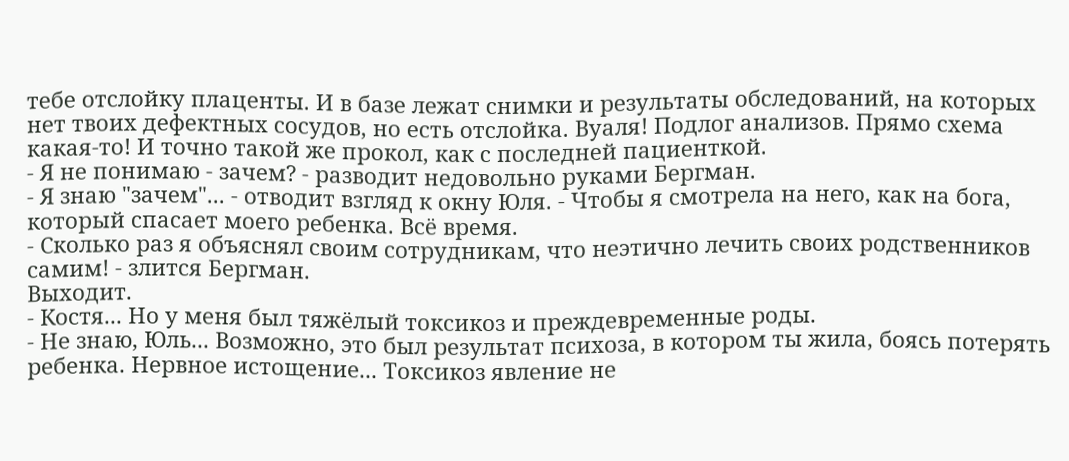тебе отслойку плаценты. И в базе лежат снимки и результаты обследований, на которых нет твоих дефектных сосудов, но есть отслойка. Вуаля! Подлог анализов. Прямо схема какая-то! И точно такой же прокол, как с последней пациенткой.
- Я не понимаю - зачем? - разводит недовольно руками Бергман.
- Я знаю "зачем"... - отводит взгляд к окну Юля. - Чтобы я смотрела на него, как на бога, который спасает моего ребенка. Всё время.
- Сколько раз я объяснял своим сотрудникам, что неэтично лечить своих родственников самим! - злится Бергман.
Выходит.
- Костя... Но у меня был тяжёлый токсикоз и преждевременные роды.
- Не знаю, Юль... Возможно, это был результат психоза, в котором ты жила, боясь потерять ребенка. Нервное истощение... Токсикоз явление не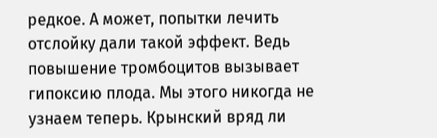редкое. А может, попытки лечить отслойку дали такой эффект. Ведь повышение тромбоцитов вызывает гипоксию плода. Мы этого никогда не узнаем теперь. Крынский вряд ли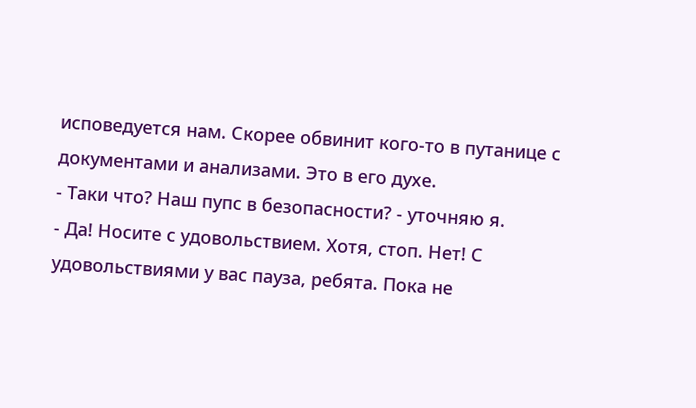исповедуется нам. Скорее обвинит кого-то в путанице с документами и анализами. Это в его духе.
- Таки что? Наш пупс в безопасности? - уточняю я.
- Да! Носите с удовольствием. Хотя, стоп. Нет! С удовольствиями у вас пауза, ребята. Пока не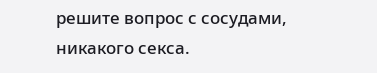решите вопрос с сосудами, никакого секса.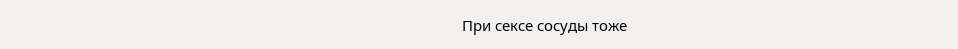При сексе сосуды тоже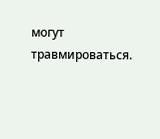могут травмироваться.